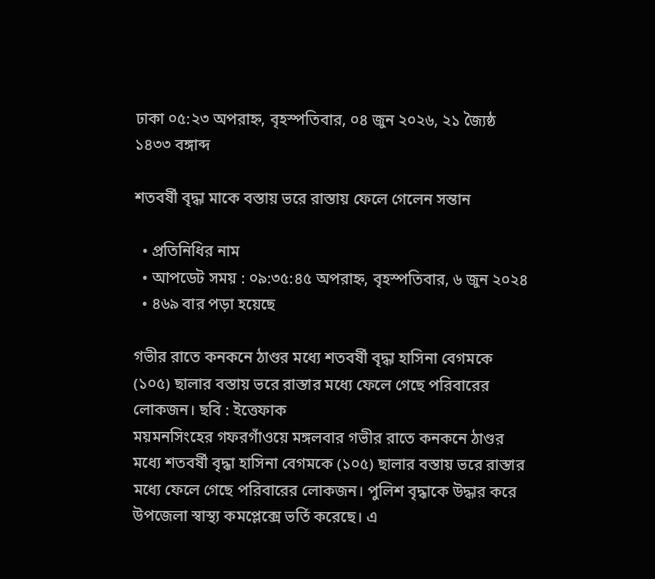ঢাকা ০৫:২৩ অপরাহ্ন, বৃহস্পতিবার, ০৪ জুন ২০২৬, ২১ জ্যৈষ্ঠ ১৪৩৩ বঙ্গাব্দ

শতবর্ষী বৃদ্ধা মাকে বস্তায় ভরে রাস্তায় ফেলে গেলেন সন্তান

  • প্রতিনিধির নাম
  • আপডেট সময় : ০৯:৩৫:৪৫ অপরাহ্ন, বৃহস্পতিবার, ৬ জুন ২০২৪
  • ৪৬৯ বার পড়া হয়েছে

গভীর রাতে কনকনে ঠাণ্ডর মধ্যে শতবর্ষী বৃদ্ধা হাসিনা বেগমকে (১০৫) ছালার বস্তায় ভরে রাস্তার মধ্যে ফেলে গেছে পরিবারের লোকজন। ছবি : ইত্তেফাক
ময়মনসিংহের গফরগাঁওয়ে মঙ্গলবার গভীর রাতে কনকনে ঠাণ্ডর মধ্যে শতবর্ষী বৃদ্ধা হাসিনা বেগমকে (১০৫) ছালার বস্তায় ভরে রাস্তার মধ্যে ফেলে গেছে পরিবারের লোকজন। পুলিশ বৃদ্ধাকে উদ্ধার করে উপজেলা স্বাস্থ্য কমপ্লেক্সে ভর্তি করেছে। এ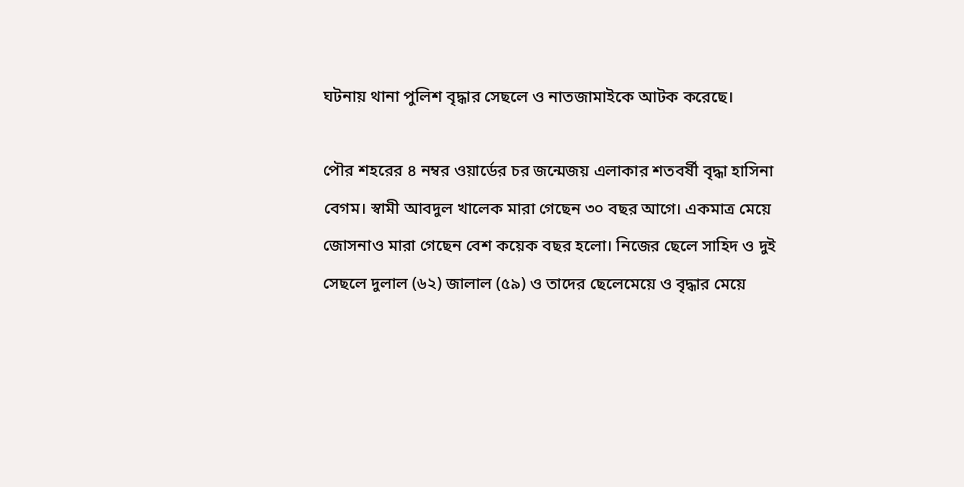ঘটনায় থানা পুলিশ বৃদ্ধার সেছলে ও নাতজামাইকে আটক করেছে।

পৌর শহরের ৪ নম্বর ওয়ার্ডের চর জন্মেজয় এলাকার শতবর্ষী বৃদ্ধা হাসিনা বেগম। স্বামী আবদুল খালেক মারা গেছেন ৩০ বছর আগে। একমাত্র মেয়ে জোসনাও মারা গেছেন বেশ কয়েক বছর হলো। নিজের ছেলে সাহিদ ও দুই সেছলে দুলাল (৬২) জালাল (৫৯) ও তাদের ছেলেমেয়ে ও বৃদ্ধার মেয়ে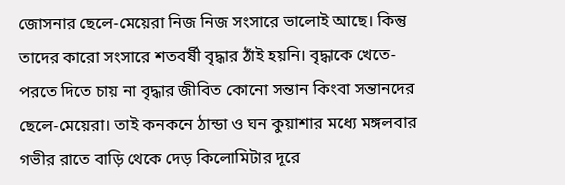জোসনার ছেলে-মেয়েরা নিজ নিজ সংসারে ভালোই আছে। কিন্তু তাদের কারো সংসারে শতবর্ষী বৃদ্ধার ঠাঁই হয়নি। বৃদ্ধাকে খেতে-পরতে দিতে চায় না বৃদ্ধার জীবিত কোনো সন্তান কিংবা সন্তানদের ছেলে-মেয়েরা। তাই কনকনে ঠান্ডা ও ঘন কুয়াশার মধ্যে মঙ্গলবার গভীর রাতে বাড়ি থেকে দেড় কিলোমিটার দূরে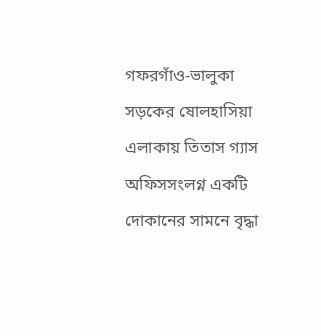গফরগাঁও-ভালুকা সড়কের ষোলহাসিয়া এলাকায় তিতাস গ্যাস অফিসসংলগ্ন একটি দোকানের সামনে বৃদ্ধা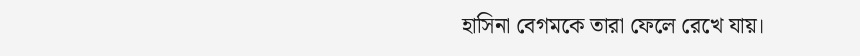হাসিনা বেগমকে তারা ফেলে রেখে যায়।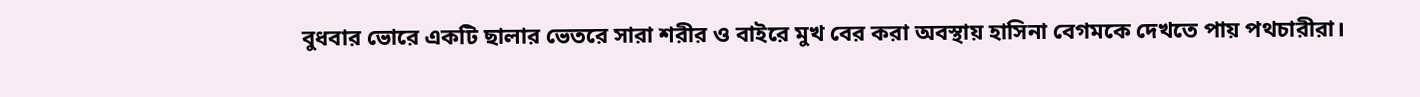বুধবার ভোরে একটি ছালার ভেতরে সারা শরীর ও বাইরে মুখ বের করা অবস্থায় হাসিনা বেগমকে দেখতে পায় পথচারীরা।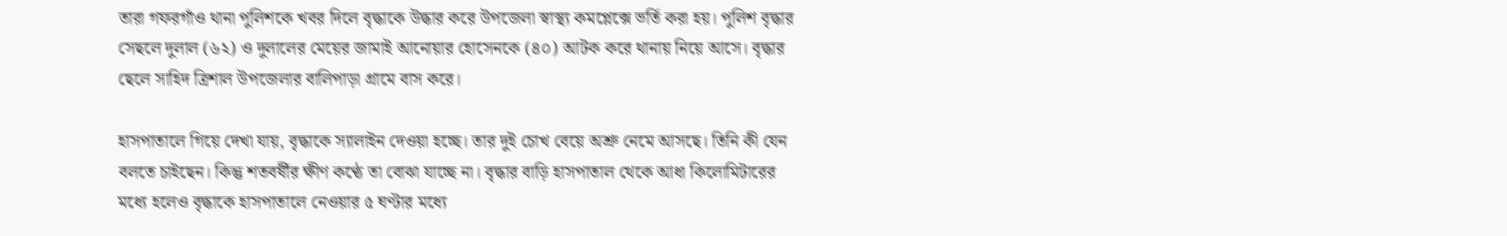তারা গফরগাঁও থানা পুলিশকে খবর দিলে বৃদ্ধাকে উদ্ধার করে উপজেলা স্বাস্থ্য কমপ্লেক্সে ভর্তি করা হয়। পুলিশ বৃদ্ধার সেছলে দুলাল (৬২) ও দুলালের মেয়ের জামাই আনোয়ার হোসেনকে (৪০) আটক করে থানায় নিয়ে আসে। বৃদ্ধার ছেলে সাহিদ ত্রিশাল উপজেলার বালিপাড়া গ্রামে বাস করে।

হাসপাতালে গিয়ে দেখা যায়, বৃদ্ধাকে স্যালাইন দেওয়া হচ্ছে। তার দুই চোখ বেয়ে অশ্রু নেমে আসছে। তিনি কী যেন বলতে চাইছেন। কিন্তু শতবর্ষীর ক্ষীণ কণ্ঠে তা বোঝা যাচ্ছে না। বৃদ্ধার বাড়ি হাসপাতাল থেকে আধা কিলোমিটারের মধ্যে হলেও বৃদ্ধাকে হাসপাতালে নেওয়ার ৫ ঘণ্টার মধ্যে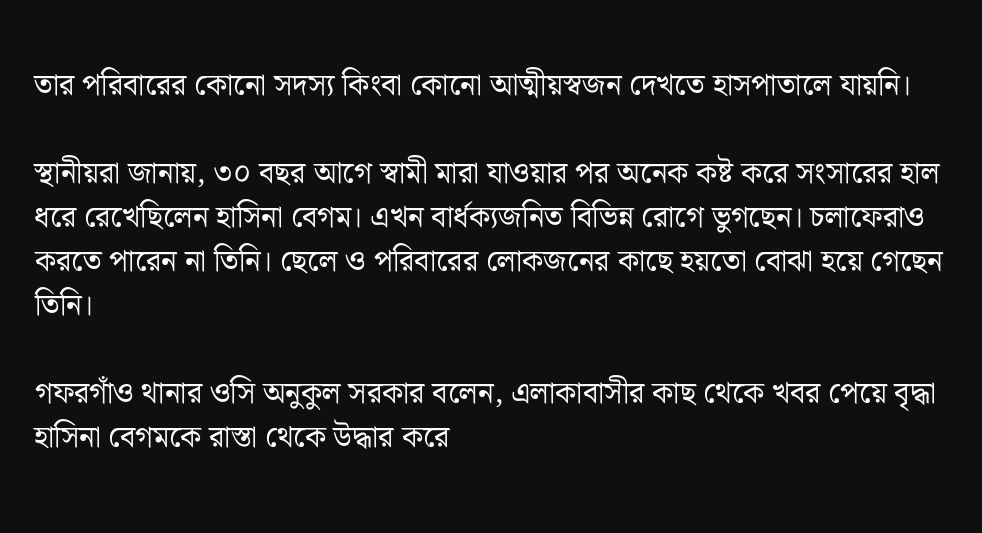তার পরিবারের কোনো সদস্য কিংবা কোনো আত্মীয়স্বজন দেখতে হাসপাতালে যায়নি।

স্থানীয়রা জানায়, ৩০ বছর আগে স্বামী মারা যাওয়ার পর অনেক কষ্ট করে সংসারের হাল ধরে রেখেছিলেন হাসিনা বেগম। এখন বার্ধক্যজনিত বিভিন্ন রোগে ভুগছেন। চলাফেরাও করতে পারেন না তিনি। ছেলে ও পরিবারের লোকজনের কাছে হয়তো বোঝা হয়ে গেছেন তিনি।

গফরগাঁও থানার ওসি অনুকুল সরকার বলেন, এলাকাবাসীর কাছ থেকে খবর পেয়ে বৃদ্ধা হাসিনা বেগমকে রাস্তা থেকে উদ্ধার করে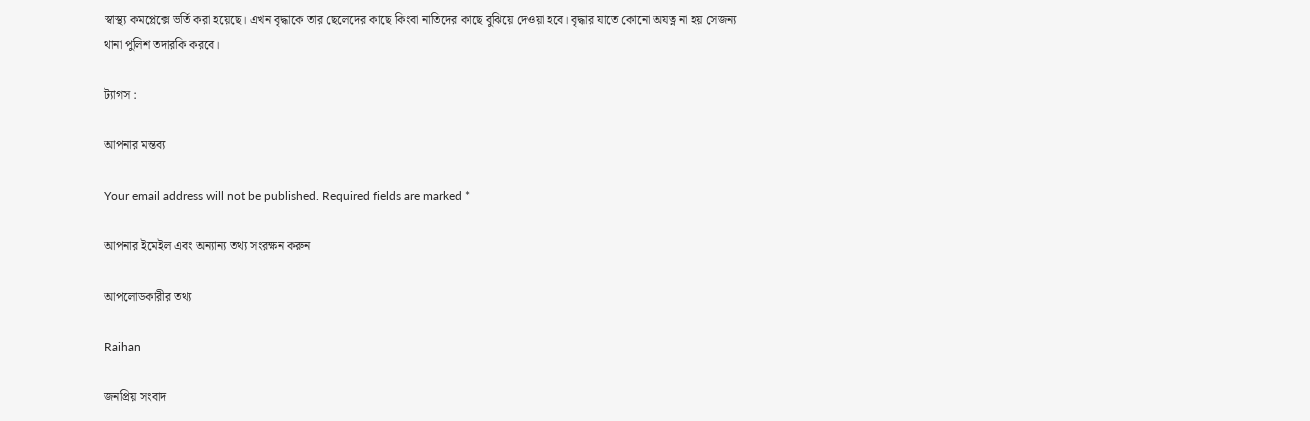স্বাস্থ্য কমপ্লেক্সে ভর্তি করা হয়েছে। এখন বৃদ্ধাকে তার ছেলেদের কাছে কিংবা নাতিদের কাছে বুঝিয়ে দেওয়া হবে। বৃদ্ধার যাতে কোনো অযত্ন না হয় সেজন্য থানা পুলিশ তদারকি করবে।

ট্যাগস :

আপনার মন্তব্য

Your email address will not be published. Required fields are marked *

আপনার ইমেইল এবং অন্যান্য তথ্য সংরক্ষন করুন

আপলোডকারীর তথ্য

Raihan

জনপ্রিয় সংবাদ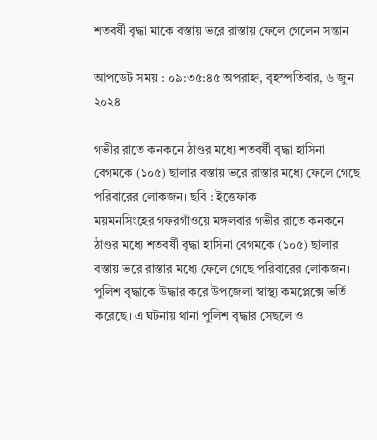শতবর্ষী বৃদ্ধা মাকে বস্তায় ভরে রাস্তায় ফেলে গেলেন সন্তান

আপডেট সময় : ০৯:৩৫:৪৫ অপরাহ্ন, বৃহস্পতিবার, ৬ জুন ২০২৪

গভীর রাতে কনকনে ঠাণ্ডর মধ্যে শতবর্ষী বৃদ্ধা হাসিনা বেগমকে (১০৫) ছালার বস্তায় ভরে রাস্তার মধ্যে ফেলে গেছে পরিবারের লোকজন। ছবি : ইত্তেফাক
ময়মনসিংহের গফরগাঁওয়ে মঙ্গলবার গভীর রাতে কনকনে ঠাণ্ডর মধ্যে শতবর্ষী বৃদ্ধা হাসিনা বেগমকে (১০৫) ছালার বস্তায় ভরে রাস্তার মধ্যে ফেলে গেছে পরিবারের লোকজন। পুলিশ বৃদ্ধাকে উদ্ধার করে উপজেলা স্বাস্থ্য কমপ্লেক্সে ভর্তি করেছে। এ ঘটনায় থানা পুলিশ বৃদ্ধার সেছলে ও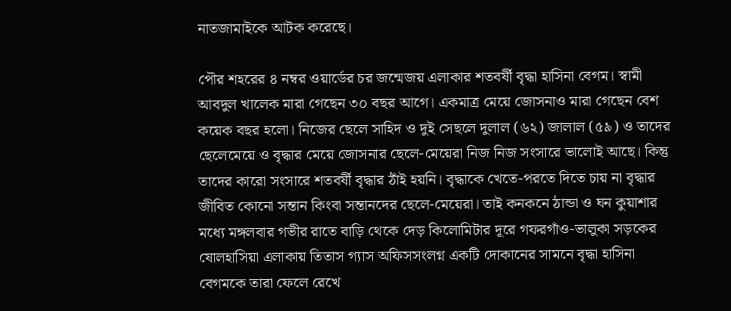নাতজামাইকে আটক করেছে।

পৌর শহরের ৪ নম্বর ওয়ার্ডের চর জন্মেজয় এলাকার শতবর্ষী বৃদ্ধা হাসিনা বেগম। স্বামী আবদুল খালেক মারা গেছেন ৩০ বছর আগে। একমাত্র মেয়ে জোসনাও মারা গেছেন বেশ কয়েক বছর হলো। নিজের ছেলে সাহিদ ও দুই সেছলে দুলাল (৬২) জালাল (৫৯) ও তাদের ছেলেমেয়ে ও বৃদ্ধার মেয়ে জোসনার ছেলে-মেয়েরা নিজ নিজ সংসারে ভালোই আছে। কিন্তু তাদের কারো সংসারে শতবর্ষী বৃদ্ধার ঠাঁই হয়নি। বৃদ্ধাকে খেতে-পরতে দিতে চায় না বৃদ্ধার জীবিত কোনো সন্তান কিংবা সন্তানদের ছেলে-মেয়েরা। তাই কনকনে ঠান্ডা ও ঘন কুয়াশার মধ্যে মঙ্গলবার গভীর রাতে বাড়ি থেকে দেড় কিলোমিটার দূরে গফরগাঁও-ভালুকা সড়কের ষোলহাসিয়া এলাকায় তিতাস গ্যাস অফিসসংলগ্ন একটি দোকানের সামনে বৃদ্ধা হাসিনা বেগমকে তারা ফেলে রেখে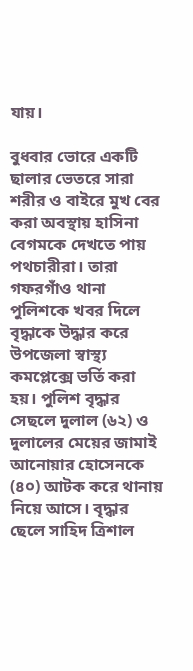যায়।

বুধবার ভোরে একটি ছালার ভেতরে সারা শরীর ও বাইরে মুখ বের করা অবস্থায় হাসিনা বেগমকে দেখতে পায় পথচারীরা। তারা গফরগাঁও থানা পুলিশকে খবর দিলে বৃদ্ধাকে উদ্ধার করে উপজেলা স্বাস্থ্য কমপ্লেক্সে ভর্তি করা হয়। পুলিশ বৃদ্ধার সেছলে দুলাল (৬২) ও দুলালের মেয়ের জামাই আনোয়ার হোসেনকে (৪০) আটক করে থানায় নিয়ে আসে। বৃদ্ধার ছেলে সাহিদ ত্রিশাল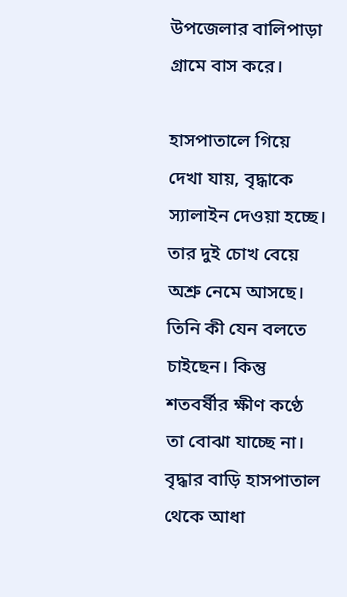উপজেলার বালিপাড়া গ্রামে বাস করে।

হাসপাতালে গিয়ে দেখা যায়, বৃদ্ধাকে স্যালাইন দেওয়া হচ্ছে। তার দুই চোখ বেয়ে অশ্রু নেমে আসছে। তিনি কী যেন বলতে চাইছেন। কিন্তু শতবর্ষীর ক্ষীণ কণ্ঠে তা বোঝা যাচ্ছে না। বৃদ্ধার বাড়ি হাসপাতাল থেকে আধা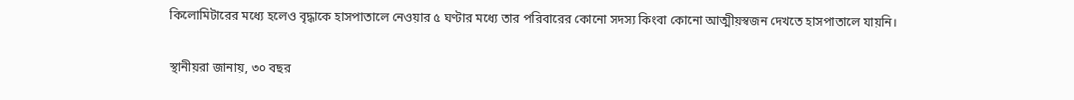কিলোমিটারের মধ্যে হলেও বৃদ্ধাকে হাসপাতালে নেওয়ার ৫ ঘণ্টার মধ্যে তার পরিবারের কোনো সদস্য কিংবা কোনো আত্মীয়স্বজন দেখতে হাসপাতালে যায়নি।

স্থানীয়রা জানায়, ৩০ বছর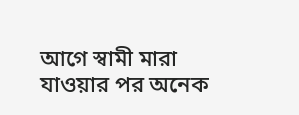আগে স্বামী মারা যাওয়ার পর অনেক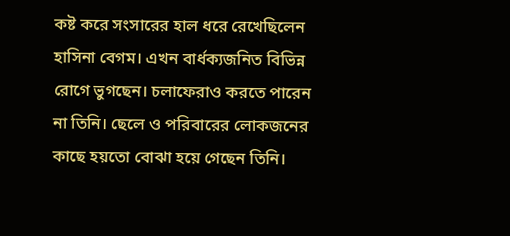কষ্ট করে সংসারের হাল ধরে রেখেছিলেন হাসিনা বেগম। এখন বার্ধক্যজনিত বিভিন্ন রোগে ভুগছেন। চলাফেরাও করতে পারেন না তিনি। ছেলে ও পরিবারের লোকজনের কাছে হয়তো বোঝা হয়ে গেছেন তিনি।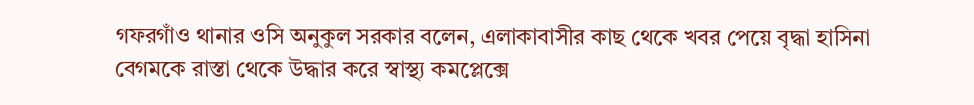গফরগাঁও থানার ওসি অনুকুল সরকার বলেন, এলাকাবাসীর কাছ থেকে খবর পেয়ে বৃদ্ধা হাসিনা বেগমকে রাস্তা থেকে উদ্ধার করে স্বাস্থ্য কমপ্লেক্সে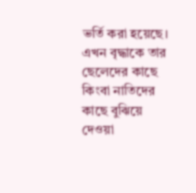ভর্তি করা হয়েছে। এখন বৃদ্ধাকে তার ছেলেদের কাছে কিংবা নাতিদের কাছে বুঝিয়ে দেওয়া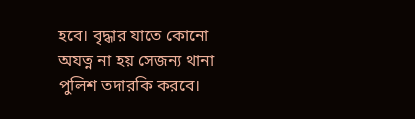হবে। বৃদ্ধার যাতে কোনো অযত্ন না হয় সেজন্য থানা পুলিশ তদারকি করবে।